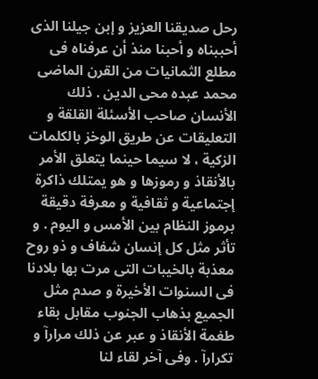رحل صديقنا العزيز و إبن جيلنا الذى أحببناه و أحبنا منذ أن عرفناه فى مطلع الثمانيات من القرن الماضى محمد عبده محى الدين . ذلك الأنسان صاحب الأسئلة القلقة و التعليقات عن طريق الوخز بالكلمات الزكية ، لا سيما حينما يتعلق الأمر بالأنقاذ و رموزها و هو يمتلك ذاكرة إجتماعية و ثقافية و معرفة دقيقة برموز النظام بين الأمس و اليوم . و تأثر مثل كل إنسان شفاف و ذو روح معذبة بالخيبات التى مرت بها بلادنا فى السنوات الأخيرة و صدم مثل الجميع بذهاب الجنوب مقابل بقاء طغمة الأنقاذ و عبر عن ذلك مرارآ و تكرارآ . وفى آخر لقاء لنا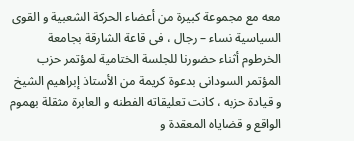معه مع مجموعة كبيرة من أعضاء الحركة الشعبية و القوى السياسية نساء – رجال ، فى قاعة الشارقة بجامعة الخرطوم أثناء حضورنا للجلسة الختامية لمؤتمر حزب المؤتمر السودانى بدعوة كريمة من الأستاذ إبراهيم الشيخ و قيادة حزبه ، كانت تعليقاته الفطنه و العابرة مثقلة بهموم الواقع و قضاياه المعقدة و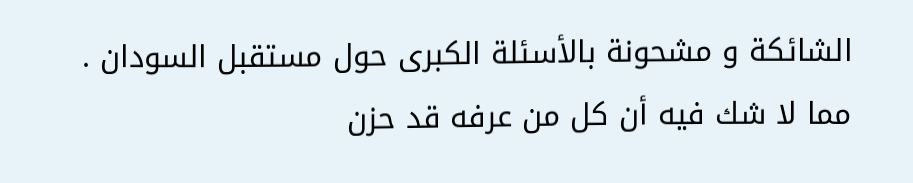الشائكة و مشحونة بالأسئلة الكبرى حول مستقبل السودان .
مما لا شك فيه أن كل من عرفه قد حزن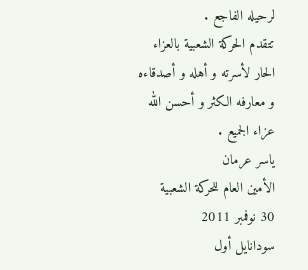لرحيله الفاجع .
تتقدم الحركة الشعبية بالعزاء الحار لأسرته و أهله و أصدقاءه و معارفه الكثر و أحسن الله عزاء الجميع .
ياسر عرمان
الأمين العام للحركة الشعبية
30 نوفمبر 2011
سودانايل أول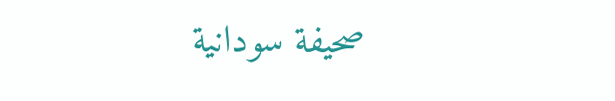صحيفة سودانية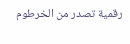رقمية تصدر من الخرطوم